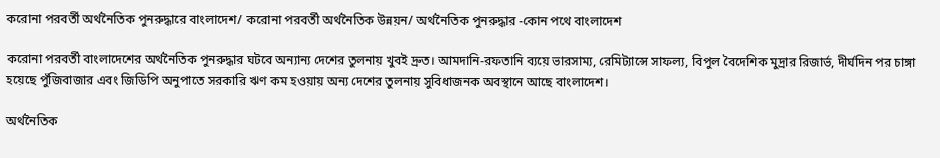করোনা পরবর্তী অর্থনৈতিক পুনরুদ্ধারে বাংলাদেশ/ করোনা পরবর্তী অর্থনৈতিক উন্নয়ন/ অর্থনৈতিক পুনরুদ্ধার -কোন পথে বাংলাদেশ

করোনা পরবর্তী বাংলাদেশের অর্থনৈতিক পুনরুদ্ধার ঘটবে অন্যান্য দেশের তুলনায় খুবই দ্রুত। আমদানি-রফতানি ব্যয়ে ভারসাম্য, রেমিট্যান্সে সাফল্য, বিপুল বৈদেশিক মুদ্রার রিজার্ভ, দীর্ঘদিন পর চাঙ্গা হয়েছে পুঁজিবাজার এবং জিডিপি অনুপাতে সরকারি ঋণ কম হওয়ায় অন্য দেশের তুলনায় সুবিধাজনক অবস্থানে আছে বাংলাদেশ।

অর্থনৈতিক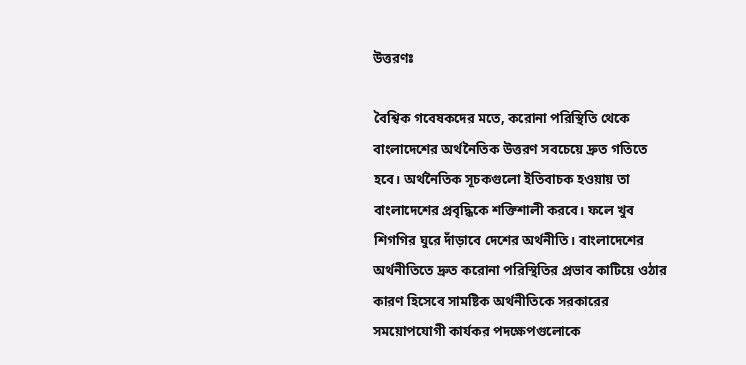উত্তরণঃ

বৈশ্বিক গবেষকদের মতে, করোনা পরিস্থিতি থেকে বাংলাদেশের অর্থনৈতিক উত্তরণ সবচেয়ে দ্রুত গতিতে হবে। অর্থনৈতিক সূচকগুলো ইতিবাচক হওয়ায় তা বাংলাদেশের প্রবৃদ্ধিকে শক্তিশালী করবে। ফলে খুব শিগগির ঘুরে দাঁড়াবে দেশের অর্থনীতি। বাংলাদেশের অর্থনীতিতে দ্রুত করোনা পরিস্থিতির প্রভাব কাটিয়ে ওঠার কারণ হিসেবে সামষ্টিক অর্থনীতিকে সরকারের সময়োপযোগী কার্যকর পদক্ষেপগুলোকে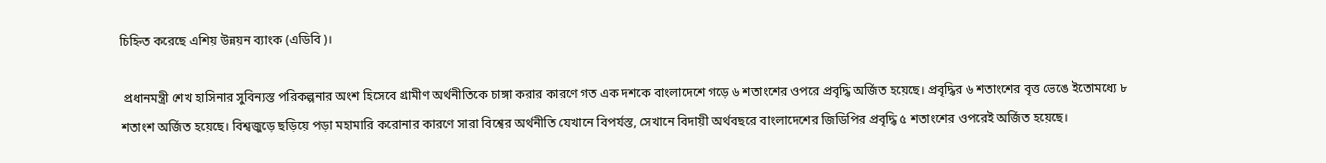চিহ্নিত করেছে এশিয় উন্নয়ন ব্যাংক (এডিবি)।

 প্রধানমন্ত্রী শেখ হাসিনার সুবিন্যস্ত পরিকল্পনার অংশ হিসেবে গ্রামীণ অর্থনীতিকে চাঙ্গা করার কারণে গত এক দশকে বাংলাদেশে গড়ে ৬ শতাংশের ওপরে প্রবৃদ্ধি অর্জিত হয়েছে। প্রবৃদ্ধির ৬ শতাংশের বৃত্ত ভেঙে ইতোমধ্যে ৮ শতাংশ অর্জিত হয়েছে। বিশ্বজুড়ে ছড়িয়ে পড়া মহামারি করোনার কারণে সারা বিশ্বের অর্থনীতি যেখানে বিপর্যস্ত, সেখানে বিদায়ী অর্থবছরে বাংলাদেশের জিডিপির প্রবৃদ্ধি ৫ শতাংশের ওপরেই অর্জিত হয়েছে।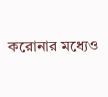করোনার মধ্যেও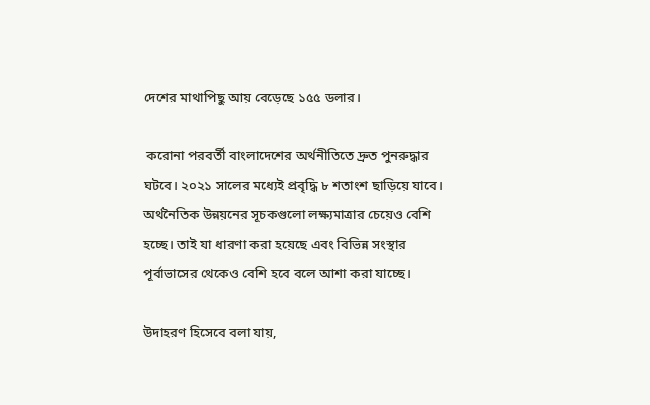দেশের মাথাপিছু আয় বেড়েছে ১৫৫ ডলার।

 করোনা পরবর্তী বাংলাদেশের অর্থনীতিতে দ্রুত পুনরুদ্ধার ঘটবে। ২০২১ সালের মধ্যেই প্রবৃদ্ধি ৮ শতাংশ ছাড়িয়ে যাবে। অর্থনৈতিক উন্নয়নের সূচকগুলো লক্ষ্যমাত্রার চেয়েও বেশি হচ্ছে। তাই যা ধারণা করা হয়েছে এবং বিভিন্ন সংস্থার পূর্বাভাসের থেকেও বেশি হবে বলে আশা করা যাচ্ছে।

উদাহরণ হিসেবে বলা যায়,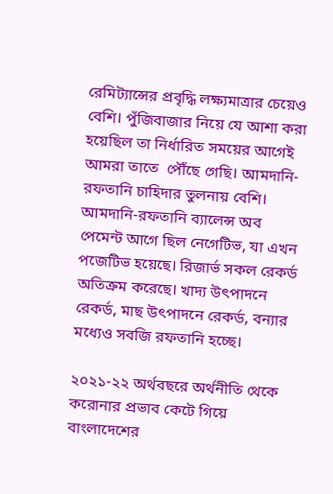রেমিট্যান্সের প্রবৃদ্ধি লক্ষ্যমাত্রার চেয়েও বেশি। পুঁজিবাজার নিয়ে যে আশা করা হয়েছিল তা নির্ধারিত সময়ের আগেই আমরা তাতে  পৌঁছে গেছি। আমদানি-রফতানি চাহিদার তুলনায় বেশি। আমদানি-রফতানি ব্যালেন্স অব পেমেন্ট আগে ছিল নেগেটিভ, যা এখন পজেটিভ হয়েছে। রিজার্ভ সকল রেকর্ড অতিক্রম করেছে। খাদ্য উৎপাদনে রেকর্ড, মাছ উৎপাদনে রেকর্ড, বন্যার মধ্যেও সবজি রফতানি হচ্ছে।

২০২১-২২ অর্থবছরে অর্থনীতি থেকে করোনার প্রভাব কেটে গিয়ে বাংলাদেশের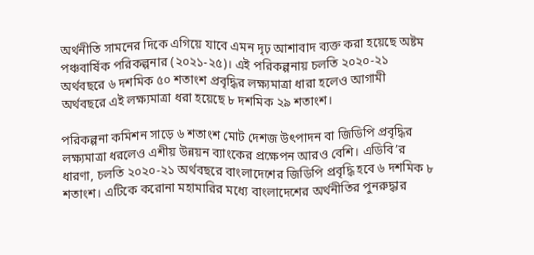অর্থনীতি সামনের দিকে এগিয়ে যাবে এমন দৃঢ় আশাবাদ ব্যক্ত করা হয়েছে অষ্টম পঞ্চবার্ষিক পরিকল্পনার (২০২১-২৫)। এই পরিকল্পনায় চলতি ২০২০-২১ অর্থবছরে ৬ দশমিক ৫০ শতাংশ প্রবৃদ্ধির লক্ষ্যমাত্রা ধারা হলেও আগামী অর্থবছরে এই লক্ষ্যমাত্রা ধরা হয়েছে ৮ দশমিক ২৯ শতাংশ।

পরিকল্পনা কমিশন সাড়ে ৬ শতাংশ মোট দেশজ উৎপাদন বা জিডিপি প্রবৃদ্ধির লক্ষ্যমাত্রা ধরলেও এশীয় উন্নয়ন ব্যাংকের প্রক্ষেপন আরও বেশি। এডিবি’র ধারণা, চলতি ২০২০-২১ অর্থবছরে বাংলাদেশের জিডিপি প্রবৃদ্ধি হবে ৬ দশমিক ৮ শতাংশ। এটিকে করোনা মহামারির মধ্যে বাংলাদেশের অর্থনীতির পুনরুদ্ধার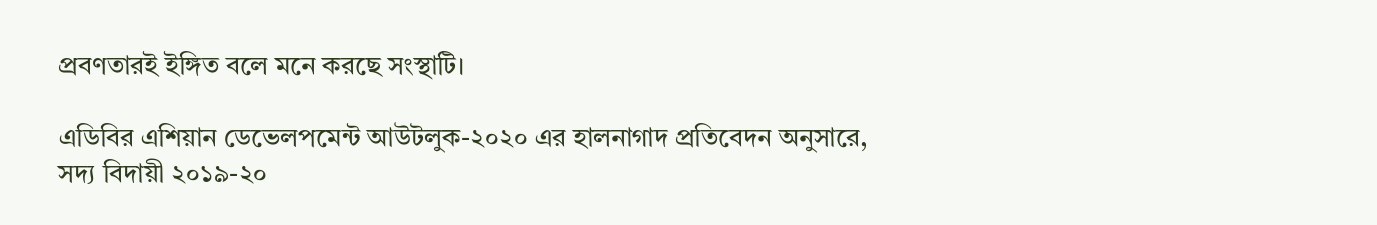প্রবণতারই ইঙ্গিত বলে মনে করছে সংস্থাটি।

এডিবির এশিয়ান ডেভেলপমেন্ট আউটলুক-২০২০ এর হালনাগাদ প্রতিবেদন অনুসারে,  সদ্য বিদায়ী ২০১৯-২০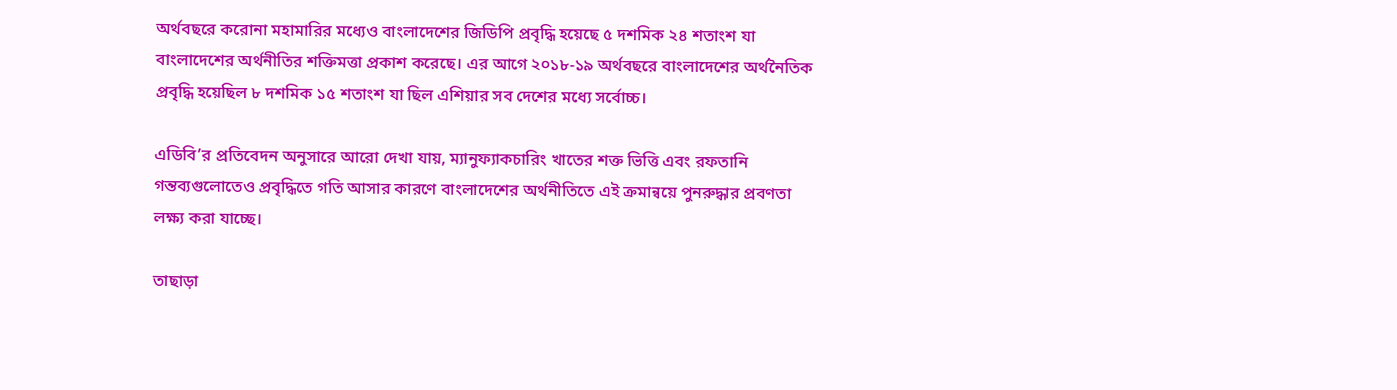অর্থবছরে করোনা মহামারির মধ্যেও বাংলাদেশের জিডিপি প্রবৃদ্ধি হয়েছে ৫ দশমিক ২৪ শতাংশ যা বাংলাদেশের অর্থনীতির শক্তিমত্তা প্রকাশ করেছে। এর আগে ২০১৮-১৯ অর্থবছরে বাংলাদেশের অর্থনৈতিক প্রবৃদ্ধি হয়েছিল ৮ দশমিক ১৫ শতাংশ যা ছিল এশিয়ার সব দেশের মধ্যে সর্বোচ্চ।

এডিবি’র প্রতিবেদন অনুসারে আরো দেখা যায়, ম্যানুফ্যাকচারিং খাতের শক্ত ভিত্তি এবং রফতানি গন্তব্যগুলোতেও প্রবৃদ্ধিতে গতি আসার কারণে বাংলাদেশের অর্থনীতিতে এই ক্রমান্বয়ে পুনরুদ্ধার প্রবণতা লক্ষ্য করা যাচ্ছে।

তাছাড়া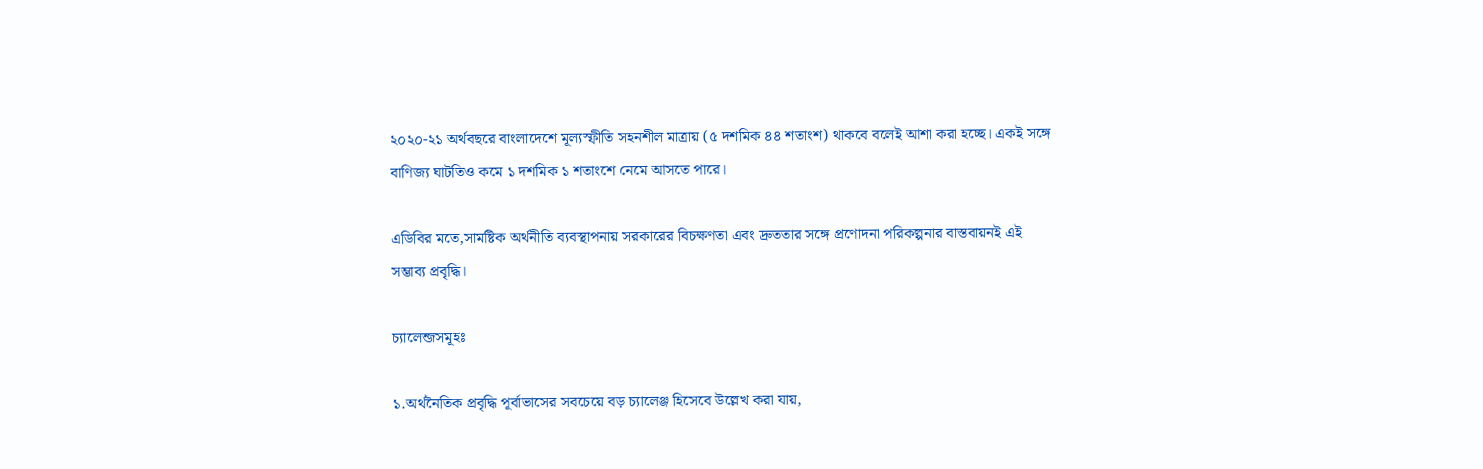২০২০-২১ অর্থবছরে বাংলাদেশে মূল্যস্ফীতি সহনশীল মাত্রায় (৫ দশমিক ৪৪ শতাংশ) থাকবে বলেই আশা করা হচ্ছে। একই সঙ্গে বাণিজ্য ঘাটতিও কমে ১ দশমিক ১ শতাংশে নেমে আসতে পারে।

এডিবির মতে,সামষ্টিক অর্থনীতি ব্যবস্থাপনায় সরকারের বিচক্ষণতা এবং দ্রুততার সঙ্গে প্রণোদনা পরিকল্পনার বাস্তবায়নই এই সম্ভাব্য প্রবৃদ্ধি।

চ্যালেন্জসমূহঃ

১.অর্থনৈতিক প্রবৃদ্ধি পূর্বাভাসের সবচেয়ে বড় চ্যালেঞ্জ হিসেবে উল্লেখ করা যায়,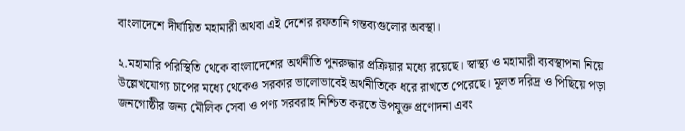বাংলাদেশে দীর্ঘায়িত মহামারী অথবা এই দেশের রফতানি গন্তব্যগুলোর অবস্থা।

২.মহামারি পরিস্থিতি থেকে বাংলাদেশের অর্থনীতি পুনরুদ্ধার প্রক্রিয়ার মধ্যে রয়েছে। স্বাস্থ্য ও মহামারী ব্যবস্থাপনা নিয়ে উল্লেখযোগ্য চাপের মধ্যে থেকেও সরকার ভালোভাবেই অর্থনীতিকে ধরে রাখতে পেরেছে। মূলত দরিদ্র ও পিছিয়ে পড়া জনগোষ্ঠীর জন্য মৌলিক সেবা ও পণ্য সরবরাহ নিশ্চিত করতে উপযুক্ত প্রণোদনা এবং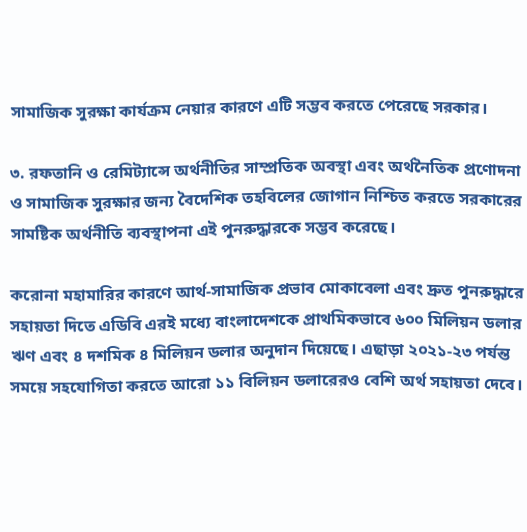সামাজিক সুরক্ষা কার্যক্রম নেয়ার কারণে এটি সম্ভব করতে পেরেছে সরকার।

৩. রফতানি ও রেমিট্যান্সে অর্থনীতির সাম্প্রতিক অবস্থা এবং অর্থনৈতিক প্রণোদনা ও সামাজিক সুরক্ষার জন্য বৈদেশিক তহবিলের জোগান নিশ্চিত করতে সরকারের সামষ্টিক অর্থনীতি ব্যবস্থাপনা এই পুনরুদ্ধারকে সম্ভব করেছে।

করোনা মহামারির কারণে আর্থ-সামাজিক প্রভাব মোকাবেলা এবং দ্রুত পুনরুদ্ধারে সহায়তা দিতে এডিবি এরই মধ্যে বাংলাদেশকে প্রাথমিকভাবে ৬০০ মিলিয়ন ডলার ঋণ এবং ৪ দশমিক ৪ মিলিয়ন ডলার অনুদান দিয়েছে। এছাড়া ২০২১-২৩ পর্যন্ত সময়ে সহযোগিতা করতে আরো ১১ বিলিয়ন ডলারেরও বেশি অর্থ সহায়তা দেবে।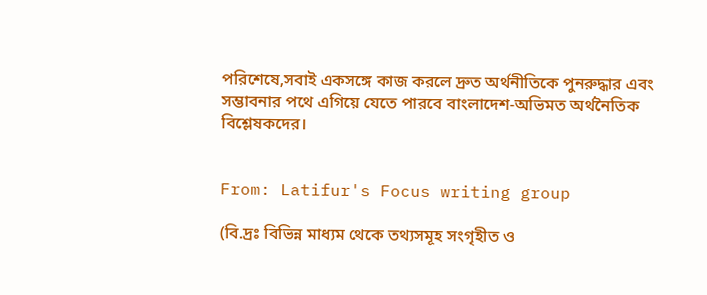পরিশেষে,সবাই একসঙ্গে কাজ করলে দ্রুত অর্থনীতিকে পুনরুদ্ধার এবং সম্ভাবনার পথে এগিয়ে যেতে পারবে বাংলাদেশ-অভিমত অর্থনৈতিক বিশ্লেষকদের।


From: Latifur's Focus writing group

(বি.দ্রঃ বিভিন্ন মাধ্যম থেকে তথ্যসমূহ সংগৃহীত ও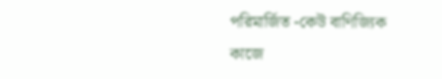পরিমার্জিত -কেউ বাণিজ্যিক কাজে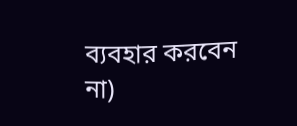ব্যবহার করবেন না)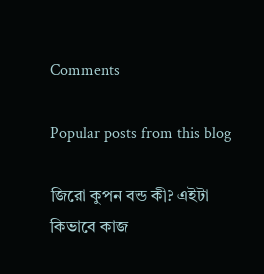Comments

Popular posts from this blog

জিরো কুপন বন্ড কী? এইটা কিভাবে কাজ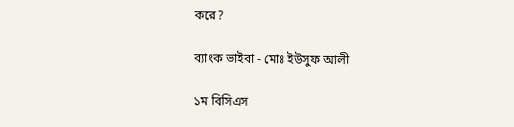করে?

ব্যাংক ভাইবা - মোঃ ইউসুফ আলী

১ম বিসিএস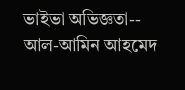ভাইভা অভিজ্ঞতা-- আল-আমিন আহমেদ